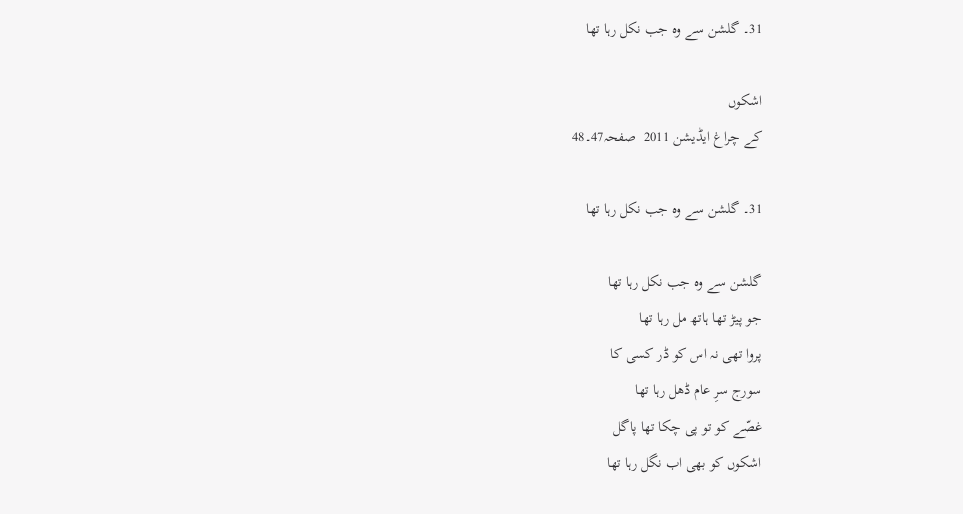31۔ گلشن سے وہ جب نکل رہا تھا

اشکوں
کے چراغ ایڈیشن 2011  صفحہ47۔48

31۔ گلشن سے وہ جب نکل رہا تھا

گلشن سے وہ جب نکل رہا تھا
جو پیڑ تھا ہاتھ مل رہا تھا
پروا تھی نہ اس کو ڈر کسی کا
سورج سرِ عام ڈھل رہا تھا
غصّے کو تو پی چکا تھا پاگل
اشکوں کو بھی اب نگل رہا تھا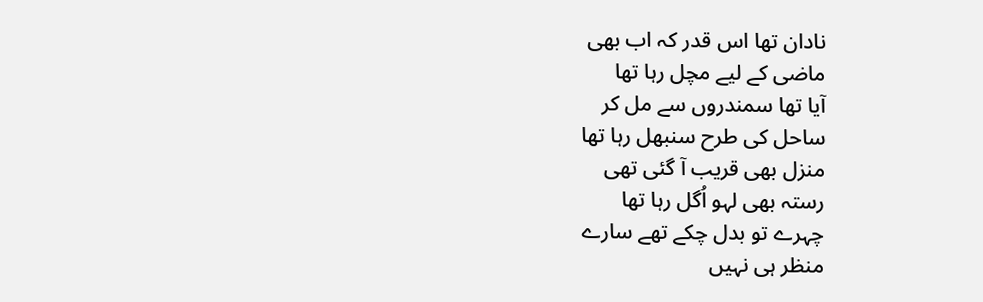نادان تھا اس قدر کہ اب بھی
ماضی کے لیے مچل رہا تھا
آیا تھا سمندروں سے مل کر
ساحل کی طرح سنبھل رہا تھا
منزل بھی قریب آ گئی تھی
رستہ بھی لہو اُگل رہا تھا
چہرے تو بدل چکے تھے سارے
منظر ہی نہیں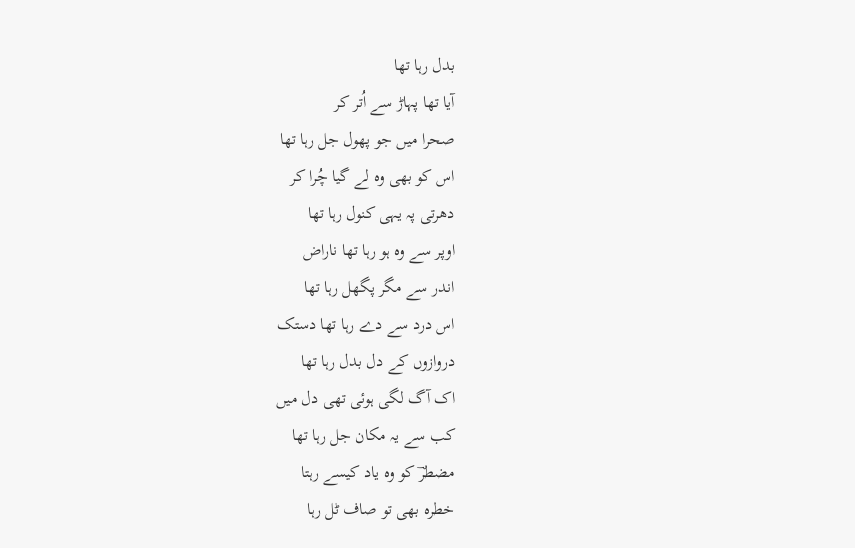بدل رہا تھا
آیا تھا پہاڑ سے اُتر کر
صحرا میں جو پھول جل رہا تھا
اس کو بھی وہ لے گیا چُرا کر
دھرتی پہ یہی کنول رہا تھا
اوپر سے وہ ہو رہا تھا ناراض
اندر سے مگر پگھل رہا تھا
اس درد سے دے رہا تھا دستک
دروازوں کے دل بدل رہا تھا
اک آگ لگی ہوئی تھی دل میں
کب سے یہ مکان جل رہا تھا
مضطرؔ کو وہ یاد کیسے رہتا
خطرہ بھی تو صاف ٹل رہا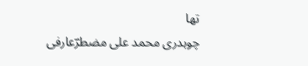تھا
چوہدری محمد علی مضطرؔعارفی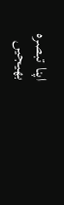اپنا تبصرہ بھیجیں